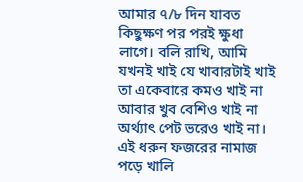আমার ৭/৮ দিন যাবত কিছুক্ষণ পর পরই ক্ষুধা লাগে। বলি রাখি, আমি যখনই খাই যে খাবারটাই খাই তা একেবারে কমও খাই না আবার খুব বেশিও খাই না অর্থ্যাৎ পেট ভরেও খাই না। এই ধরুন ফজরের নামাজ পড়ে খালি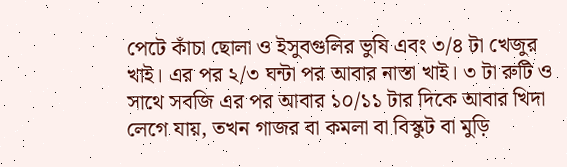পেটে কাঁচা ছোলা ও ইসুবগুলির ভুষি এবং ৩/৪ টা খেজুর খাই। এর পর ২/৩ ঘন্টা পর আবার নাস্তা খাই। ৩ টা রুটি ও সাথে সবজি এর পর আবার ১০/১১ টার দিকে আবার খিদা লেগে যায়, তখন গাজর বা কমলা বা বিস্কুট বা মুড়ি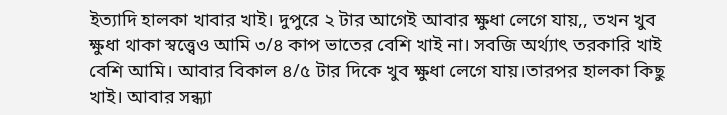ইত্যাদি হালকা খাবার খাই। দুপুরে ২ টার আগেই আবার ক্ষুধা লেগে যায়,, তখন খুব ক্ষুধা থাকা স্বত্ত্বেও আমি ৩/৪ কাপ ভাতের বেশি খাই না। সবজি অর্থ্যাৎ তরকারি খাই বেশি আমি। আবার বিকাল ৪/৫ টার দিকে খুব ক্ষুধা লেগে যায়।তারপর হালকা কিছু খাই। আবার সন্ধ্যা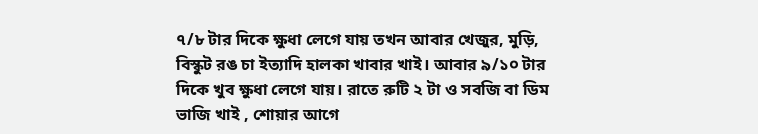৭/৮ টার দিকে ক্ষুধা লেগে যায় তখন আবার খেজুর, মুড়ি, বিস্কুট রঙ চা ইত্যাদি হালকা খাবার খাই। আবার ৯/১০ টার দিকে খুব ক্ষুধা লেগে যায়। রাতে রুটি ২ টা ও সবজি বা ডিম ভাজি খাই , শোয়ার আগে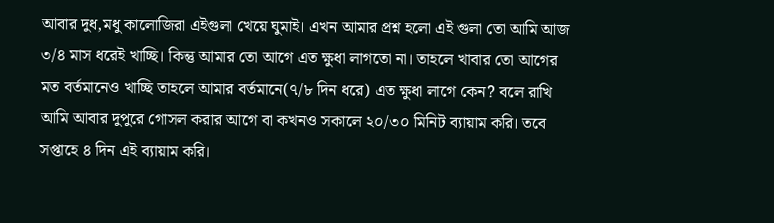আবার দুধ,মধু কালোজিরা এইগুলা খেয়ে ঘুমাই। এখন আমার প্রশ্ন হলো এই গুলা তো আমি আজ ৩/৪ মাস ধরেই খাচ্ছি। কিন্তু আমার তো আগে এত ক্ষুধা লাগতো না। তাহলে খাবার তো আগের মত বর্তমানেও খাচ্ছি তাহলে আমার বর্তমানে(৭/৮ দিন ধরে) এত ক্ষুধা লাগে কেন? বলে রাখি আমি আবার দুপুরে গোসল করার আগে বা কখনও সকালে ২০/৩০ মিনিট ব্যায়াম করি। তবে সপ্তাহে ৪ দিন এই ব্যায়াম করি।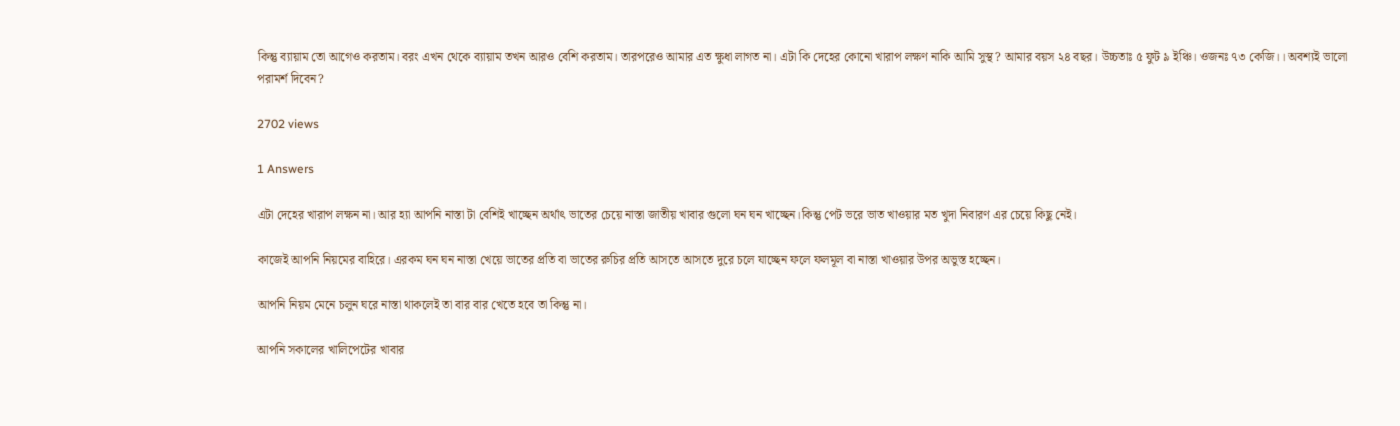কিন্তু ব্যায়াম তো আগেও করতাম। বরং এখন থেকে ব্যায়াম তখন আরও বেশি করতাম। তারপরেও আমার এত ক্ষুধা লাগত না। এটা কি দেহের কোনো খারাপ লক্ষণ নাকি আমি সুস্থ? আমার বয়স ২৪ বছর। উচ্চতাঃ ৫ ফুট ৯ ইঞ্চি। ওজনঃ ৭৩ কেজি।। অবশ্যই ভালো পরামর্শ দিবেন?

2702 views

1 Answers

এটা দেহের খারাপ লক্ষন না। আর হ্যা আপনি নাস্তা টা বেশিই খাচ্ছেন অর্থাৎ ভাতের চেয়ে নাস্তা জাতীয় খাবার গুলো ঘন ঘন খাচ্ছেন।কিন্তু পেট ভরে ভাত খাওয়ার মত খুদা নিবারণ এর চেয়ে কিছু নেই।

কাজেই আপনি নিয়মের বাহিরে। এরকম ঘন ঘন নাস্তা খেয়ে ভাতের প্রতি বা ভাতের রুচির প্রতি আসতে আসতে দুরে চলে যাচ্ছেন ফলে ফলমূল বা নাস্তা খাওয়ার উপর অভুস্ত হচ্ছেন।

আপনি নিয়ম মেনে চলুন ঘরে নাস্তা থাকলেই তা বার বার খেতে হবে তা কিন্তু না।

আপনি সকালের খালিপেটের খাবার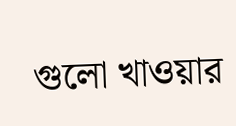গুলো খাওয়ার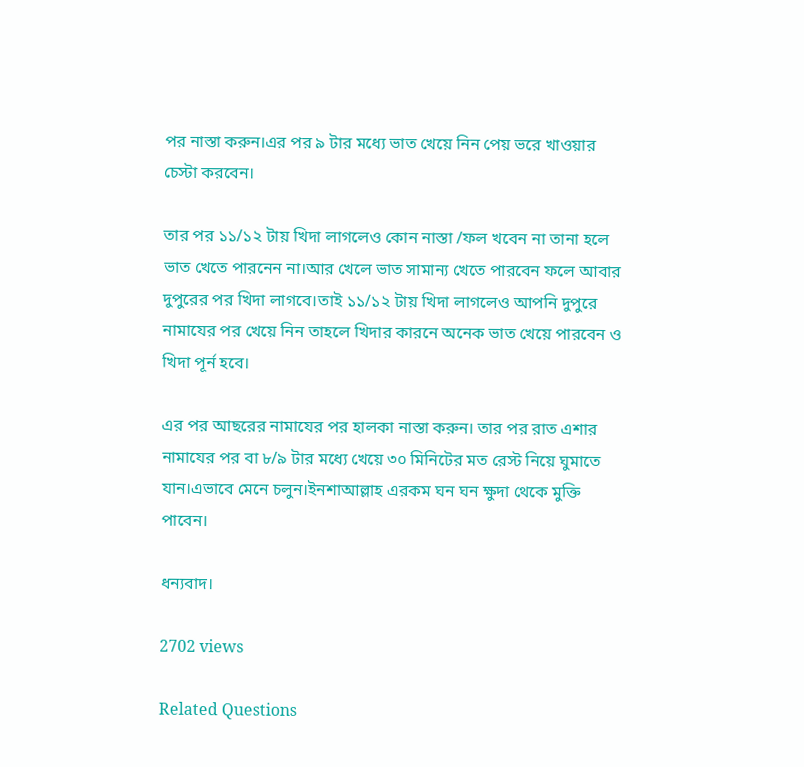পর নাস্তা করুন।এর পর ৯ টার মধ্যে ভাত খেয়ে নিন পেয় ভরে খাওয়ার চেস্টা করবেন।

তার পর ১১/১২ টায় খিদা লাগলেও কোন নাস্তা /ফল খবেন না তানা হলে ভাত খেতে পারনেন না।আর খেলে ভাত সামান্য খেতে পারবেন ফলে আবার দুপুরের পর খিদা লাগবে।তাই ১১/১২ টায় খিদা লাগলেও আপনি দুপুরে নামাযের পর খেয়ে নিন তাহলে খিদার কারনে অনেক ভাত খেয়ে পারবেন ও খিদা পূর্ন হবে।

এর পর আছরের নামাযের পর হালকা নাস্তা করুন। তার পর রাত এশার নামাযের পর বা ৮/৯ টার মধ্যে খেয়ে ৩০ মিনিটের মত রেস্ট নিয়ে ঘুমাতে যান।এভাবে মেনে চলুন।ইনশাআল্লাহ এরকম ঘন ঘন ক্ষুদা থেকে মুক্তি পাবেন।

ধন্যবাদ।

2702 views

Related Questions